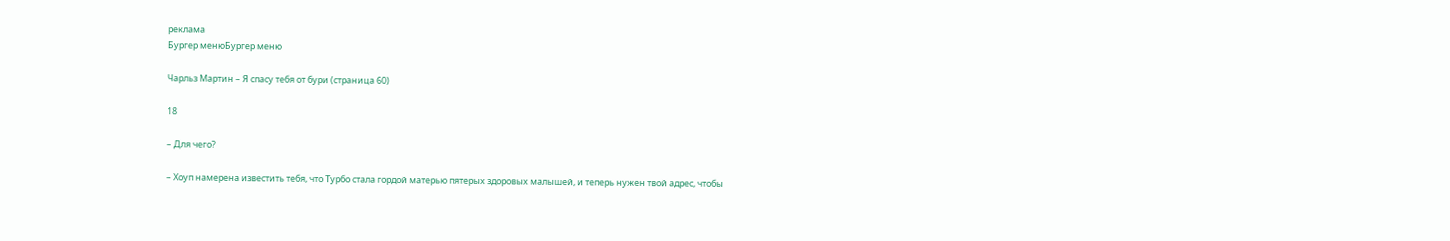реклама
Бургер менюБургер меню

Чарльз Мартин – Я спасу тебя от бури (страница 60)

18

– Для чего?

– Хоуп намерена известить тебя, что Турбо стала гордой матерью пятерых здоровых малышей, и теперь нужен твой адрес, чтобы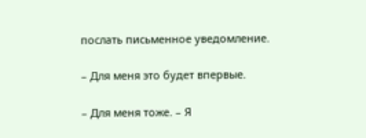послать письменное уведомление.

– Для меня это будет впервые.

– Для меня тоже. – Я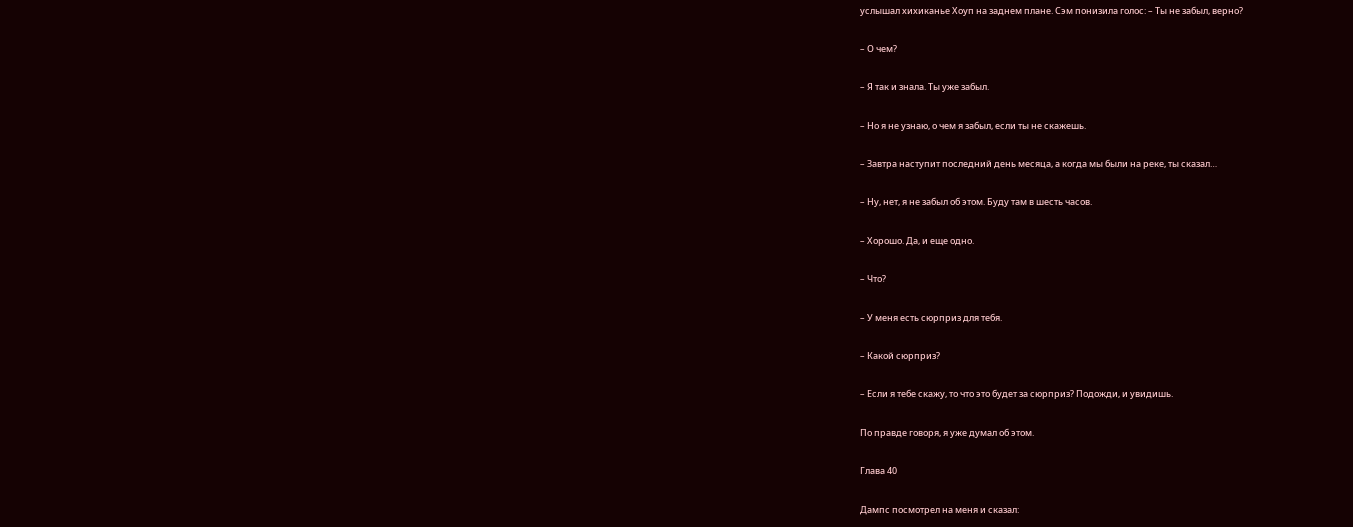услышал хихиканье Хоуп на заднем плане. Сэм понизила голос: – Ты не забыл, верно?

– О чем?

– Я так и знала. Ты уже забыл.

– Но я не узнаю, о чем я забыл, если ты не скажешь.

– Завтра наступит последний день месяца, а когда мы были на реке, ты сказал…

– Ну, нет, я не забыл об этом. Буду там в шесть часов.

– Хорошо. Да, и еще одно.

– Что?

– У меня есть сюрприз для тебя.

– Какой сюрприз?

– Если я тебе скажу, то что это будет за сюрприз? Подожди, и увидишь.

По правде говоря, я уже думал об этом.

Глава 40

Дампс посмотрел на меня и сказал: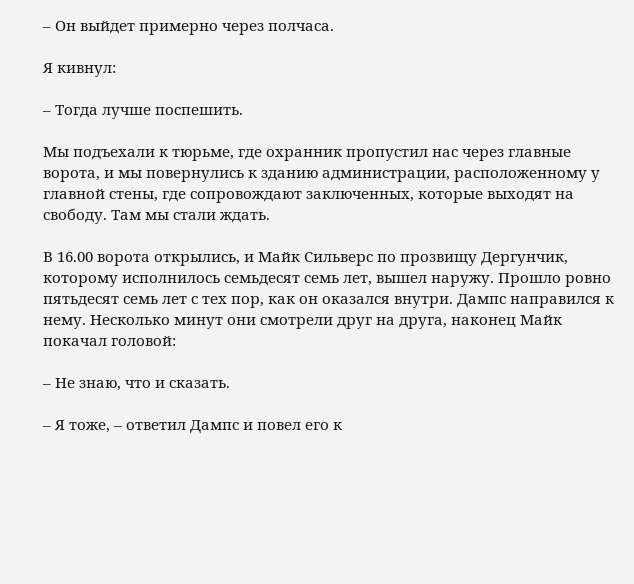– Он выйдет примерно через полчаса.

Я кивнул:

– Тогда лучше поспешить.

Мы подъехали к тюрьме, где охранник пропустил нас через главные ворота, и мы повернулись к зданию администрации, расположенному у главной стены, где сопровождают заключенных, которые выходят на свободу. Там мы стали ждать.

В 16.00 ворота открылись, и Майк Сильверс по прозвищу Дергунчик, которому исполнилось семьдесят семь лет, вышел наружу. Прошло ровно пятьдесят семь лет с тех пор, как он оказался внутри. Дампс направился к нему. Несколько минут они смотрели друг на друга, наконец Майк покачал головой:

– Не знаю, что и сказать.

– Я тоже, – ответил Дампс и повел его к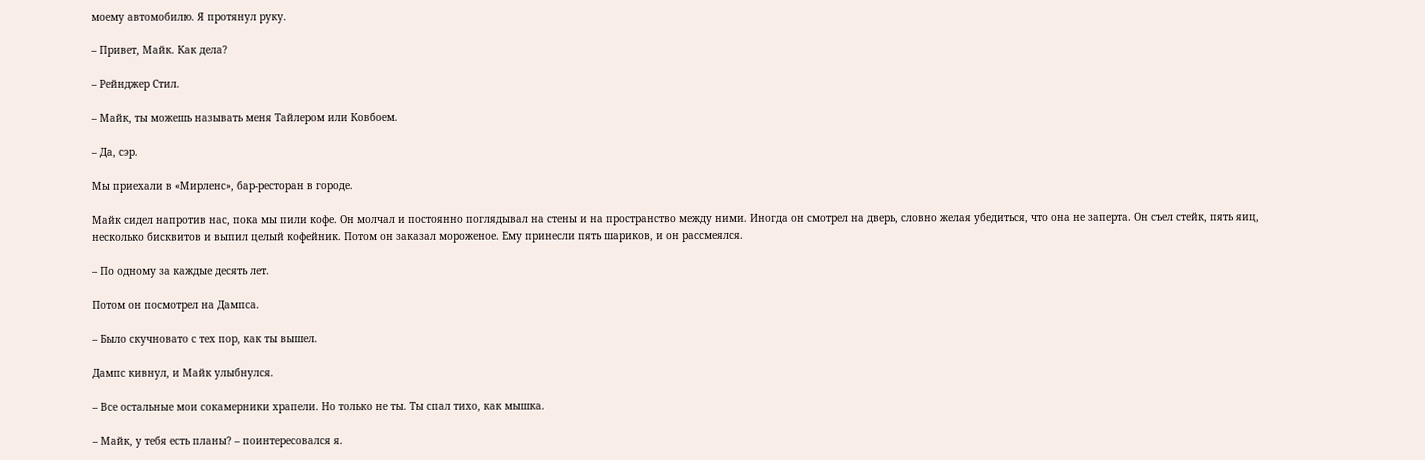моему автомобилю. Я протянул руку.

– Привет, Майк. Как дела?

– Рейнджер Стил.

– Майк, ты можешь называть меня Тайлером или Ковбоем.

– Да, сэр.

Мы приехали в «Мирленс», бар-ресторан в городе.

Майк сидел напротив нас, пока мы пили кофе. Он молчал и постоянно поглядывал на стены и на пространство между ними. Иногда он смотрел на дверь, словно желая убедиться, что она не заперта. Он съел стейк, пять яиц, несколько бисквитов и выпил целый кофейник. Потом он заказал мороженое. Ему принесли пять шариков, и он рассмеялся.

– По одному за каждые десять лет.

Потом он посмотрел на Дампса.

– Было скучновато с тех пор, как ты вышел.

Дампс кивнул, и Майк улыбнулся.

– Все остальные мои сокамерники храпели. Но только не ты. Ты спал тихо, как мышка.

– Майк, у тебя есть планы? – поинтересовался я.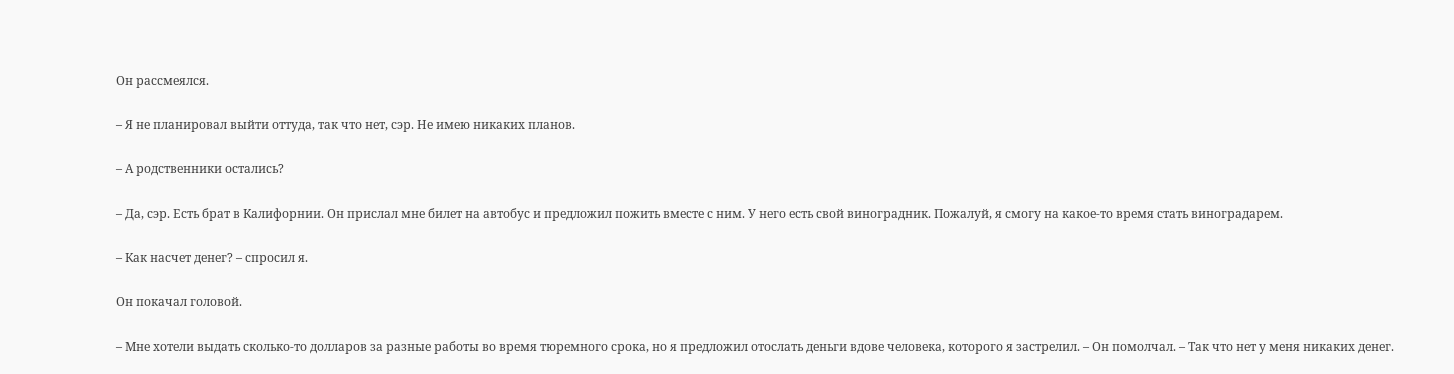Он рассмеялся.

– Я не планировал выйти оттуда, так что нет, сэр. Не имею никаких планов.

– А родственники остались?

– Да, сэр. Есть брат в Калифорнии. Он прислал мне билет на автобус и предложил пожить вместе с ним. У него есть свой виноградник. Пожалуй, я смогу на какое-то время стать виноградарем.

– Как насчет денег? – спросил я.

Он покачал головой.

– Мне хотели выдать сколько-то долларов за разные работы во время тюремного срока, но я предложил отослать деньги вдове человека, которого я застрелил. – Он помолчал. – Так что нет у меня никаких денег.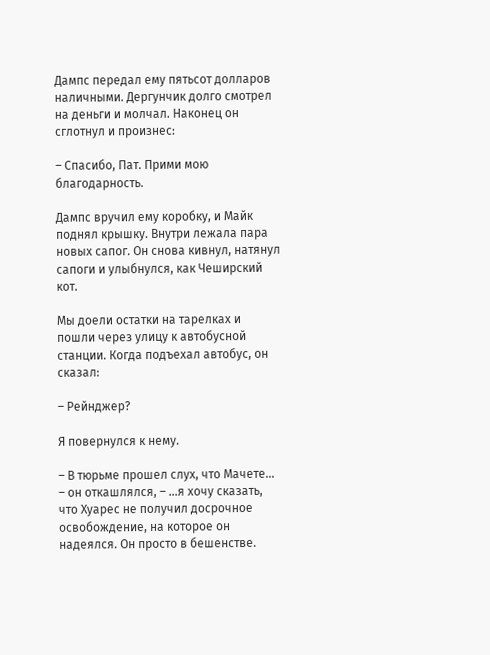Дампс передал ему пятьсот долларов наличными. Дергунчик долго смотрел на деньги и молчал. Наконец он сглотнул и произнес:

– Спасибо, Пат. Прими мою благодарность.

Дампс вручил ему коробку, и Майк поднял крышку. Внутри лежала пара новых сапог. Он снова кивнул, натянул сапоги и улыбнулся, как Чеширский кот.

Мы доели остатки на тарелках и пошли через улицу к автобусной станции. Когда подъехал автобус, он сказал:

– Рейнджер?

Я повернулся к нему.

– В тюрьме прошел слух, что Мачете… – он откашлялся, – …я хочу сказать, что Хуарес не получил досрочное освобождение, на которое он надеялся. Он просто в бешенстве.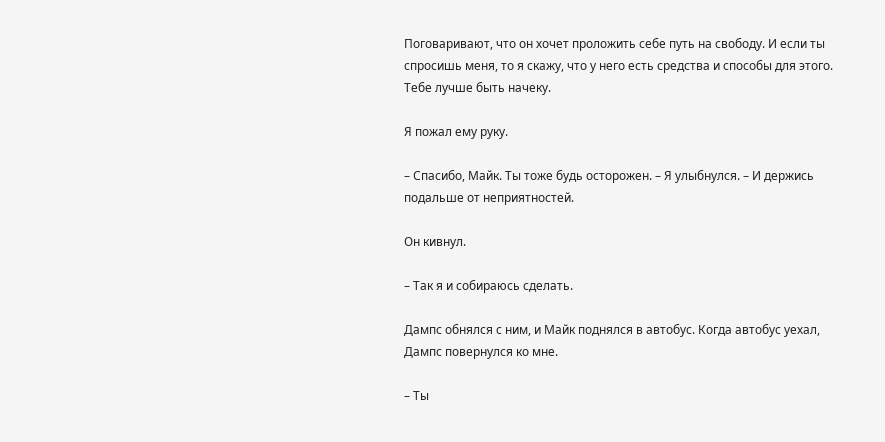Поговаривают, что он хочет проложить себе путь на свободу. И если ты спросишь меня, то я скажу, что у него есть средства и способы для этого. Тебе лучше быть начеку.

Я пожал ему руку.

– Спасибо, Майк. Ты тоже будь осторожен. – Я улыбнулся. – И держись подальше от неприятностей.

Он кивнул.

– Так я и собираюсь сделать.

Дампс обнялся с ним, и Майк поднялся в автобус. Когда автобус уехал, Дампс повернулся ко мне.

– Ты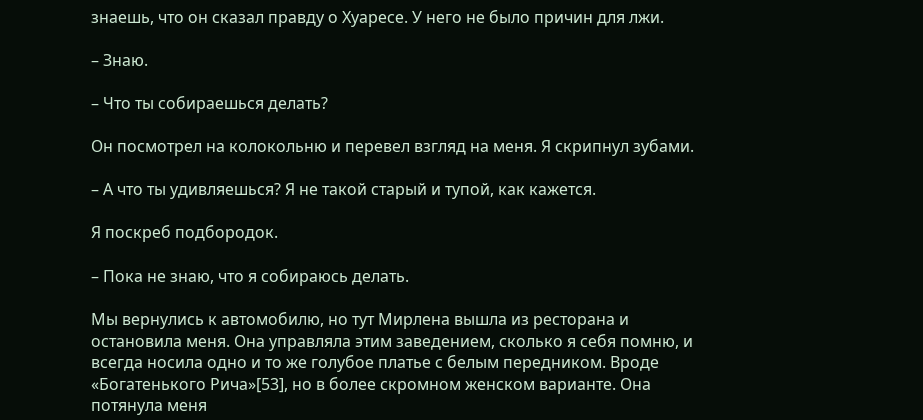знаешь, что он сказал правду о Хуаресе. У него не было причин для лжи.

– Знаю.

– Что ты собираешься делать?

Он посмотрел на колокольню и перевел взгляд на меня. Я скрипнул зубами.

– А что ты удивляешься? Я не такой старый и тупой, как кажется.

Я поскреб подбородок.

– Пока не знаю, что я собираюсь делать.

Мы вернулись к автомобилю, но тут Мирлена вышла из ресторана и остановила меня. Она управляла этим заведением, сколько я себя помню, и всегда носила одно и то же голубое платье с белым передником. Вроде «Богатенького Рича»[53], но в более скромном женском варианте. Она потянула меня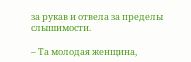за рукав и отвела за пределы слышимости.

– Та молодая женщина,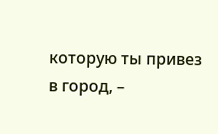которую ты привез в город, –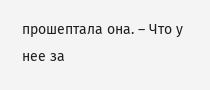прошептала она. – Что у нее за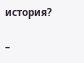история?

–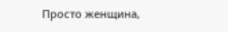Просто женщина,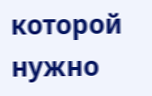которой нужно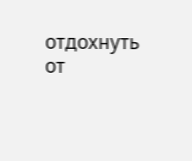отдохнуть от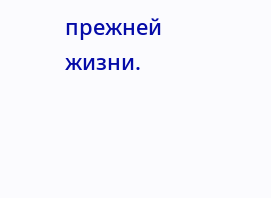прежней жизни.